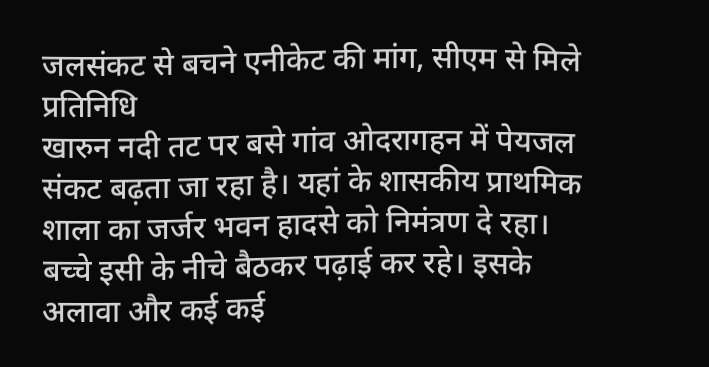जलसंकट से बचने एनीकेट की मांग, सीएम से मिले प्रतिनिधि
खारुन नदी तट पर बसे गांव ओदरागहन में पेयजल संकट बढ़ता जा रहा है। यहां के शासकीय प्राथमिक शाला का जर्जर भवन हादसे को निमंत्रण दे रहा।
बच्चे इसी के नीचे बैठकर पढ़ाई कर रहे। इसके अलावा और कई कई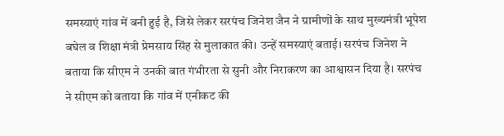समस्याएं गांव में बनी हुई है, जिसे लेकर सरपंच जिनेश जैन ने ग्रामीणों के साथ मुख्यमंत्री भूपेश बघेल व शिक्षा मंत्री प्रेमसाय सिंह से मुलाकात की। उन्हें समस्याएं बताई। सरपंच जिनेश ने बताया कि सीएम ने उनकी बात गंभीरता से सुनी और निराकरण का आश्वासन दिया है। सरपंच ने सीएम को बताया कि गांव में एनीकट की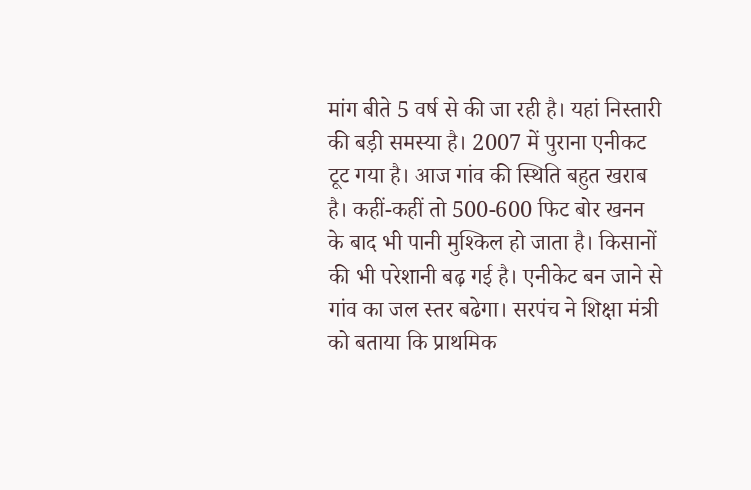मांग बीते 5 वर्ष से की जा रही है। यहां निस्तारी की बड़ी समस्या है। 2007 में पुराना एनीकट टूट गया है। आज गांव की स्थिति बहुत खराब है। कहीं-कहीं तो 500-600 फिट बोर खनन के बाद भी पानी मुश्किल हो जाता है। किसानों की भी परेशानी बढ़ गई है। एनीकेट बन जाने से गांव का जल स्तर बढेगा। सरपंच ने शिक्षा मंत्री को बताया कि प्राथमिक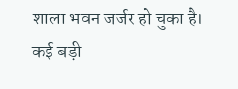शाला भवन जर्जर हो चुका है। कई बड़ी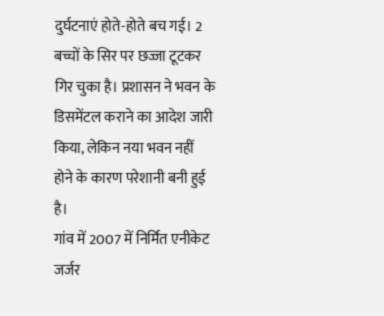दुर्घटनाएं होते-होते बच गई। 2 बच्चों के सिर पर छज्जा टूटकर गिर चुका है। प्रशासन ने भवन के डिसमेंटल कराने का आदेश जारी किया, लेकिन नया भवन नहीं होने के कारण परेशानी बनी हुई है।
गांव में 2007 में निर्मित एनीकेट जर्जर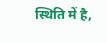स्थिति में है,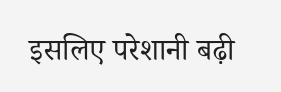इसलिए परेशानी बढ़ी